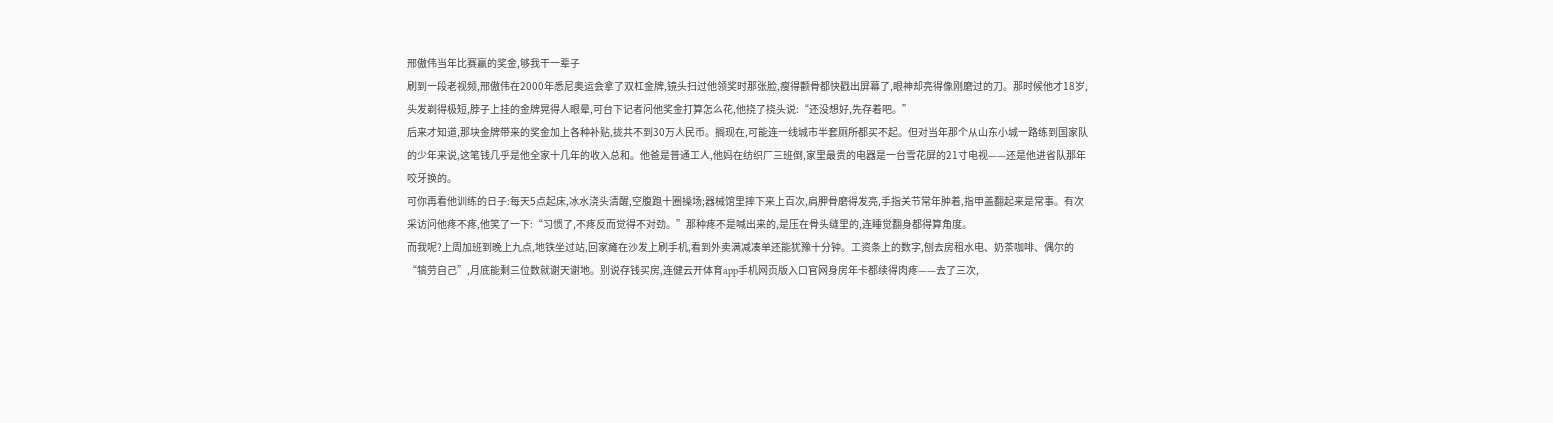邢傲伟当年比赛赢的奖金,够我干一辈子
刷到一段老视频,邢傲伟在2000年悉尼奥运会拿了双杠金牌,镜头扫过他领奖时那张脸,瘦得颧骨都快戳出屏幕了,眼神却亮得像刚磨过的刀。那时候他才18岁,头发剃得极短,脖子上挂的金牌晃得人眼晕,可台下记者问他奖金打算怎么花,他挠了挠头说:“还没想好,先存着吧。”
后来才知道,那块金牌带来的奖金加上各种补贴,拢共不到30万人民币。搁现在,可能连一线城市半套厕所都买不起。但对当年那个从山东小城一路练到国家队的少年来说,这笔钱几乎是他全家十几年的收入总和。他爸是普通工人,他妈在纺织厂三班倒,家里最贵的电器是一台雪花屏的21寸电视——还是他进省队那年咬牙换的。
可你再看他训练的日子:每天5点起床,冰水浇头清醒,空腹跑十圈操场;器械馆里摔下来上百次,肩胛骨磨得发亮,手指关节常年肿着,指甲盖翻起来是常事。有次采访问他疼不疼,他笑了一下:“习惯了,不疼反而觉得不对劲。”那种疼不是喊出来的,是压在骨头缝里的,连睡觉翻身都得算角度。
而我呢?上周加班到晚上九点,地铁坐过站,回家瘫在沙发上刷手机,看到外卖满减凑单还能犹豫十分钟。工资条上的数字,刨去房租水电、奶茶咖啡、偶尔的“犒劳自己”,月底能剩三位数就谢天谢地。别说存钱买房,连健云开体育app手机网页版入口官网身房年卡都续得肉疼——去了三次,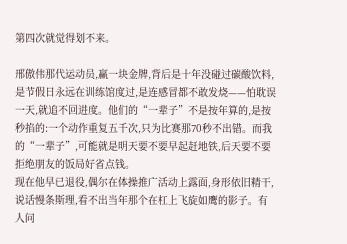第四次就觉得划不来。

邢傲伟那代运动员,赢一块金牌,背后是十年没碰过碳酸饮料,是节假日永远在训练馆度过,是连感冒都不敢发烧——怕耽误一天,就追不回进度。他们的“一辈子”不是按年算的,是按秒掐的:一个动作重复五千次,只为比赛那70秒不出错。而我的“一辈子”,可能就是明天要不要早起赶地铁,后天要不要拒绝朋友的饭局好省点钱。
现在他早已退役,偶尔在体操推广活动上露面,身形依旧精干,说话慢条斯理,看不出当年那个在杠上飞旋如鹰的影子。有人问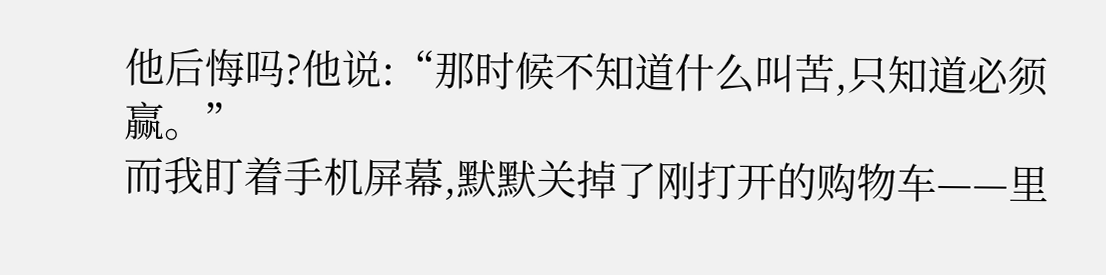他后悔吗?他说:“那时候不知道什么叫苦,只知道必须赢。”
而我盯着手机屏幕,默默关掉了刚打开的购物车——里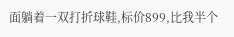面躺着一双打折球鞋,标价899,比我半个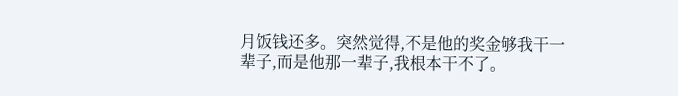月饭钱还多。突然觉得,不是他的奖金够我干一辈子,而是他那一辈子,我根本干不了。